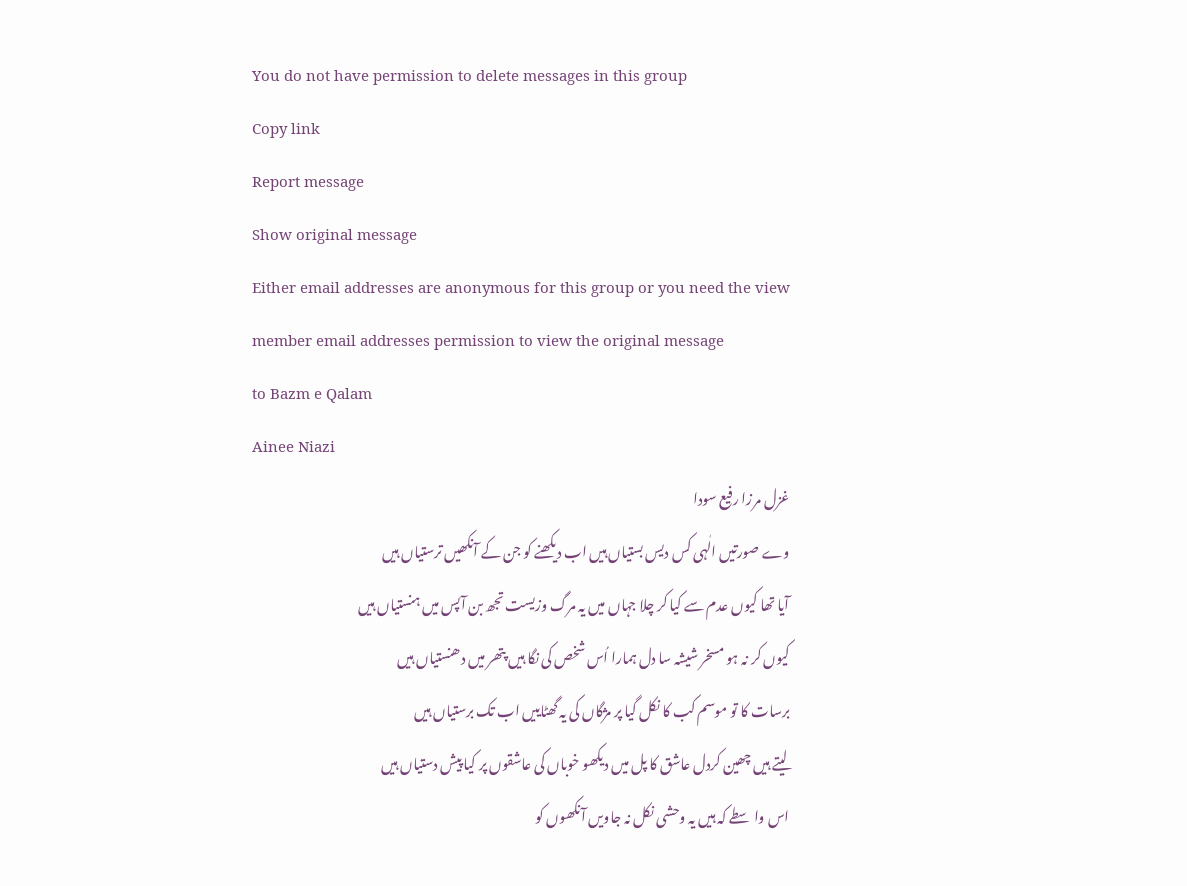You do not have permission to delete messages in this group
Copy link
Report message
Show original message
Either email addresses are anonymous for this group or you need the view member email addresses permission to view the original message
to Bazm e Qalam
Ainee Niazi
غزل مرزا رفیع سودا
وے صورتیں الٰہی کس دیس بستیاں ہیں اب دیکھنے کو جن کے آنکھیں ترستیاں ہیں
آیا تھا کیوں عدم سے کیا کر چلا جہاں میں یہ مرگ وزیست تجھ بن آپس میں ہنستیاں ہیں
کیوں کر نہ ہو مسخر شیشہ سا دل ہمارا اُس شخص کی نگا ہیں پتھر میں دھنستیاں ہیں
برسات کا تو موسم کب کا نکل گیا پر مژگاں کی یہ گھٹاییں اب تک برستیاں ہیں
لیتے ہیں چھین کردل عاشق کا پل میں دیکھو خوباں کی عاشقوں پر کیا پیش دستیاں ہیں
اس واسطے کہ ہیں یہ وحشی نکل نہ جاویں آنکھوں کو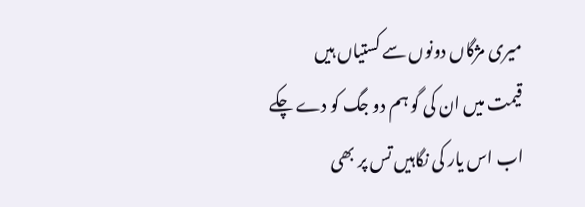میری مژگاں دونوں سے کستیاں ہیں
قیمت میں ان کی گو ہم دو جگ کو دے چکے اب اس یار کی نگاہیں تس پر بھی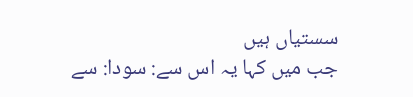سستیاں ہیں
جب میں کہا یہ اس سے: سودا: سے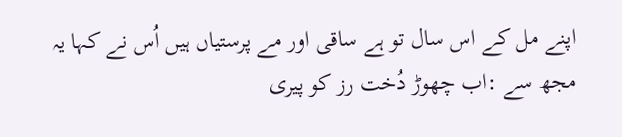اپنے مل کے اس سال تو ہے ساقی اور مے پرستیاں ہیں اُس نے کہا یہ مجھ سے :اب چھوڑ دُخت رز کو پیری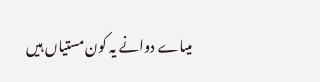میںاے دوانے یہ کون مستیاں ہیں